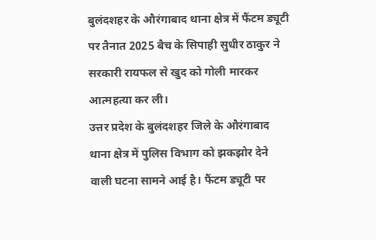बुलंदशहर के औरंगाबाद थाना क्षेत्र में फैंटम ड्यूटी पर तैनात 2025 बैच के सिपाही सुधीर ठाकुर ने सरकारी रायफल से खुद को गोली मारकर आत्महत्या कर ली।
उत्तर प्रदेश के बुलंदशहर जिले के औरंगाबाद थाना क्षेत्र में पुलिस विभाग को झकझोर देने वाली घटना सामने आई है। फैंटम ड्यूटी पर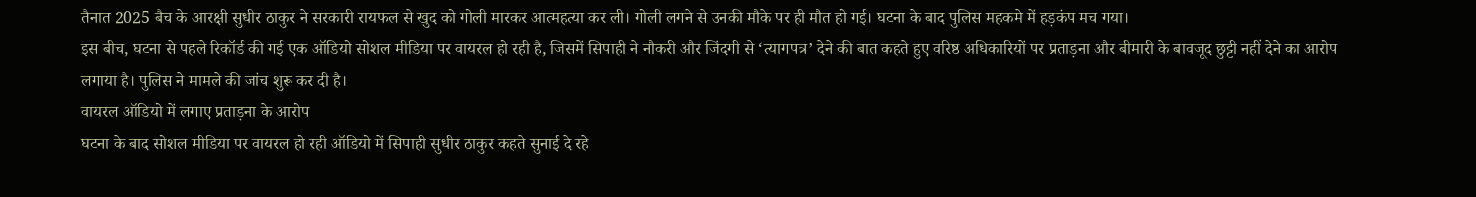तैनात 2025 बैच के आरक्षी सुधीर ठाकुर ने सरकारी रायफल से खुद को गोली मारकर आत्महत्या कर ली। गोली लगने से उनकी मौके पर ही मौत हो गई। घटना के बाद पुलिस महकमे में हड़कंप मच गया।
इस बीच, घटना से पहले रिकॉर्ड की गई एक ऑडियो सोशल मीडिया पर वायरल हो रही है, जिसमें सिपाही ने नौकरी और जिंदगी से ‘त्यागपत्र’ देने की बात कहते हुए वरिष्ठ अधिकारियों पर प्रताड़ना और बीमारी के बावजूद छुट्टी नहीं देने का आरोप लगाया है। पुलिस ने मामले की जांच शुरू कर दी है।
वायरल ऑडियो में लगाए प्रताड़ना के आरोप
घटना के बाद सोशल मीडिया पर वायरल हो रही ऑडियो में सिपाही सुधीर ठाकुर कहते सुनाई दे रहे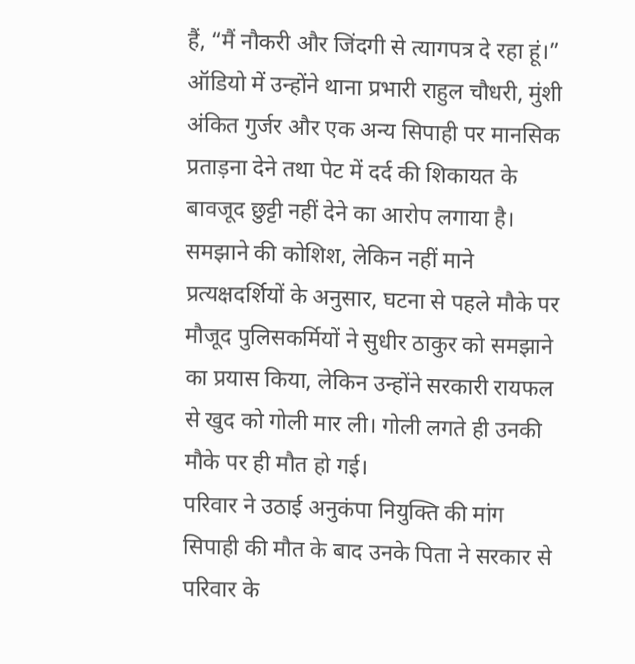हैं, “मैं नौकरी और जिंदगी से त्यागपत्र दे रहा हूं।” ऑडियो में उन्होंने थाना प्रभारी राहुल चौधरी, मुंशी अंकित गुर्जर और एक अन्य सिपाही पर मानसिक प्रताड़ना देने तथा पेट में दर्द की शिकायत के बावजूद छुट्टी नहीं देने का आरोप लगाया है।
समझाने की कोशिश, लेकिन नहीं माने
प्रत्यक्षदर्शियों के अनुसार, घटना से पहले मौके पर मौजूद पुलिसकर्मियों ने सुधीर ठाकुर को समझाने का प्रयास किया, लेकिन उन्होंने सरकारी रायफल से खुद को गोली मार ली। गोली लगते ही उनकी मौके पर ही मौत हो गई।
परिवार ने उठाई अनुकंपा नियुक्ति की मांग
सिपाही की मौत के बाद उनके पिता ने सरकार से परिवार के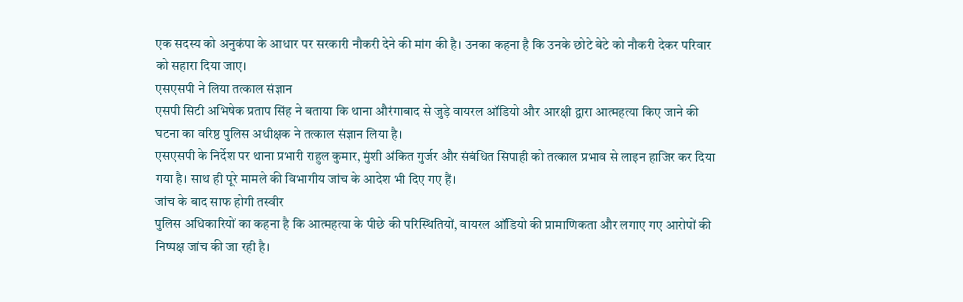एक सदस्य को अनुकंपा के आधार पर सरकारी नौकरी देने की मांग की है। उनका कहना है कि उनके छोटे बेटे को नौकरी देकर परिवार को सहारा दिया जाए।
एसएसपी ने लिया तत्काल संज्ञान
एसपी सिटी अभिषेक प्रताप सिंह ने बताया कि थाना औरंगाबाद से जुड़े वायरल ऑडियो और आरक्षी द्वारा आत्महत्या किए जाने की घटना का वरिष्ठ पुलिस अधीक्षक ने तत्काल संज्ञान लिया है।
एसएसपी के निर्देश पर थाना प्रभारी राहुल कुमार, मुंशी अंकित गुर्जर और संबंधित सिपाही को तत्काल प्रभाव से लाइन हाजिर कर दिया गया है। साथ ही पूरे मामले की विभागीय जांच के आदेश भी दिए गए हैं।
जांच के बाद साफ होगी तस्वीर
पुलिस अधिकारियों का कहना है कि आत्महत्या के पीछे की परिस्थितियों, वायरल ऑडियो की प्रामाणिकता और लगाए गए आरोपों की निष्पक्ष जांच की जा रही है।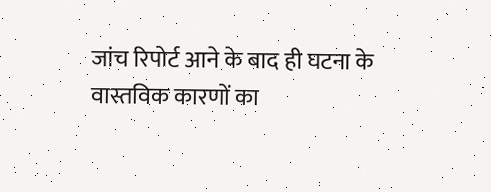जांच रिपोर्ट आने के बाद ही घटना के वास्तविक कारणों का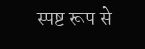स्पष्ट रूप से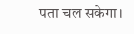पता चल सकेगा।